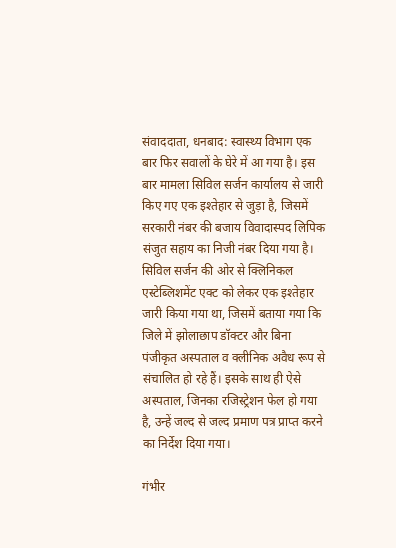संवाददाता, धनबाद: स्वास्थ्य विभाग एक बार फिर सवालों के घेरे में आ गया है। इस बार मामला सिविल सर्जन कार्यालय से जारी किए गए एक इश्तेहार से जुड़ा है, जिसमें सरकारी नंबर की बजाय विवादास्पद लिपिक संजुत सहाय का निजी नंबर दिया गया है।
सिविल सर्जन की ओर से क्लिनिकल एस्टेब्लिशमेंट एक्ट को लेकर एक इश्तेहार जारी किया गया था, जिसमें बताया गया कि जिले में झोलाछाप डॉक्टर और बिना पंजीकृत अस्पताल व क्लीनिक अवैध रूप से संचालित हो रहे हैं। इसके साथ ही ऐसे अस्पताल, जिनका रजिस्ट्रेशन फेल हो गया है, उन्हें जल्द से जल्द प्रमाण पत्र प्राप्त करने का निर्देश दिया गया।

गंभीर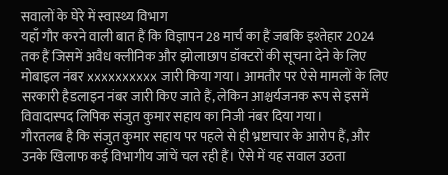सवालों के घेरे में स्वास्थ्य विभाग
यहाँ गौर करने वाली बात हैं कि विज्ञापन 28 मार्च का हैं जबकि इश्तेहार 2024 तक हैं जिसमें अवैध क्लीनिक और झोलाछाप डॉक्टरों की सूचना देने के लिए मोबाइल नंबर xxxxxxxxxx जारी किया गया। आमतौर पर ऐसे मामलों के लिए सरकारी हैडलाइन नंबर जारी किए जाते हैं, लेकिन आश्चर्यजनक रूप से इसमें विवादास्पद लिपिक संजुत कुमार सहाय का निजी नंबर दिया गया।
गौरतलब है कि संजुत कुमार सहाय पर पहले से ही भ्रष्टाचार के आरोप हैं, और उनके खिलाफ कई विभागीय जांचें चल रही हैं। ऐसे में यह सवाल उठता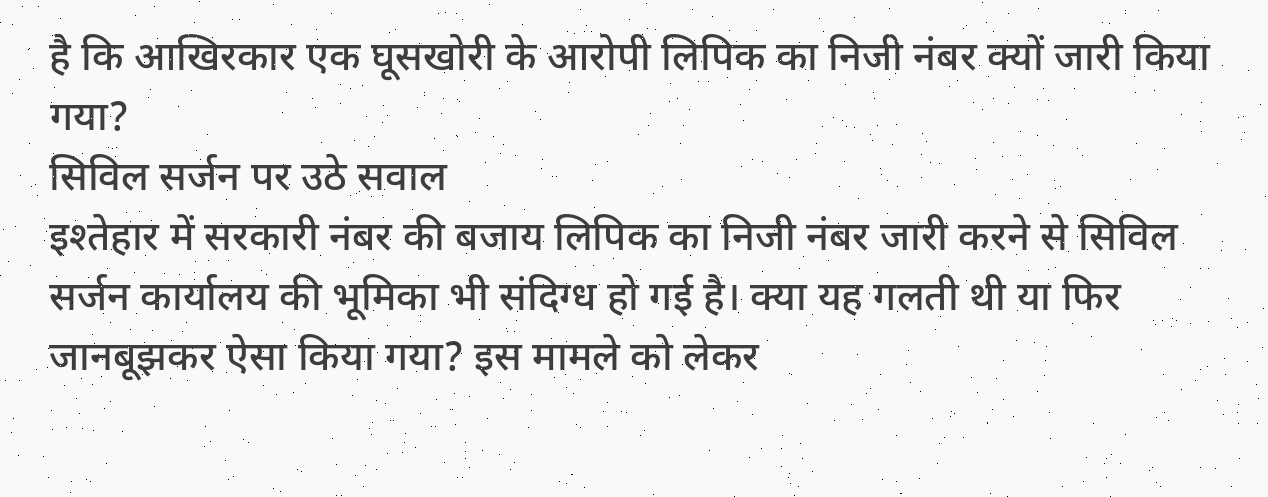है कि आखिरकार एक घूसखोरी के आरोपी लिपिक का निजी नंबर क्यों जारी किया गया?
सिविल सर्जन पर उठे सवाल
इश्तेहार में सरकारी नंबर की बजाय लिपिक का निजी नंबर जारी करने से सिविल सर्जन कार्यालय की भूमिका भी संदिग्ध हो गई है। क्या यह गलती थी या फिर जानबूझकर ऐसा किया गया? इस मामले को लेकर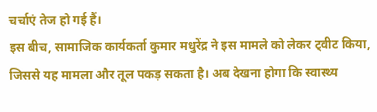चर्चाएं तेज हो गई हैं।
इस बीच, सामाजिक कार्यकर्ता कुमार मधुरेंद्र ने इस मामले को लेकर ट्वीट किया, जिससे यह मामला और तूल पकड़ सकता है। अब देखना होगा कि स्वास्थ्य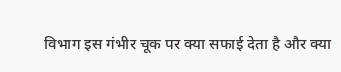विभाग इस गंभीर चूक पर क्या सफाई देता है और क्या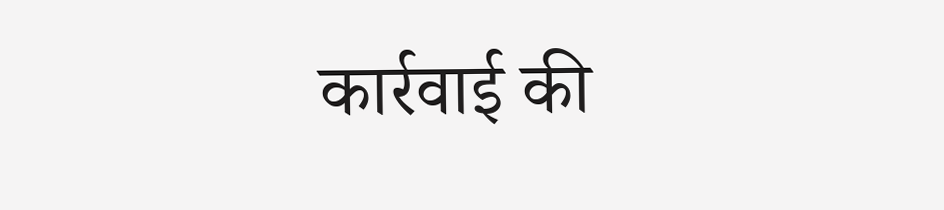कार्रवाई की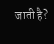जाती है?